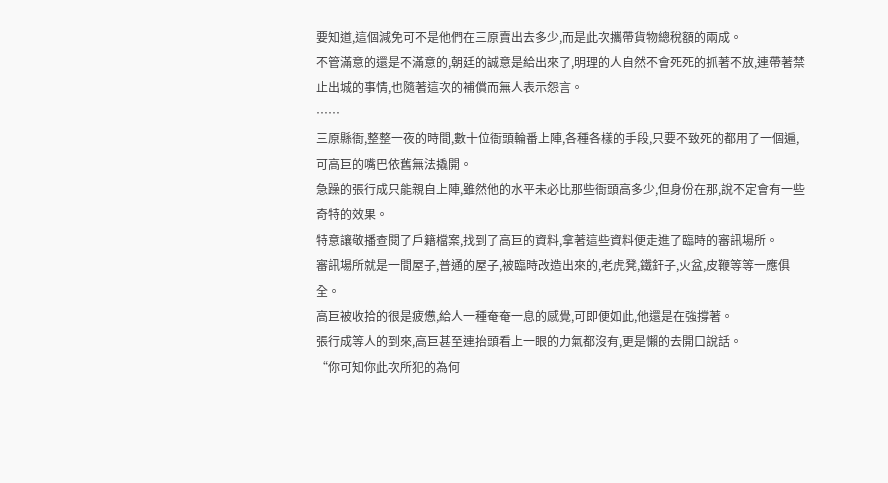要知道,這個減免可不是他們在三原賣出去多少,而是此次攜帶貨物總稅額的兩成。
不管滿意的還是不滿意的,朝廷的誠意是給出來了,明理的人自然不會死死的抓著不放,連帶著禁止出城的事情,也隨著這次的補償而無人表示怨言。
……
三原縣衙,整整一夜的時間,數十位衙頭輪番上陣,各種各樣的手段,只要不致死的都用了一個遍,可高巨的嘴巴依舊無法撬開。
急躁的張行成只能親自上陣,雖然他的水平未必比那些衙頭高多少,但身份在那,說不定會有一些奇特的效果。
特意讓敬播查閱了戶籍檔案,找到了高巨的資料,拿著這些資料便走進了臨時的審訊場所。
審訊場所就是一間屋子,普通的屋子,被臨時改造出來的,老虎凳,鐵釬子,火盆,皮鞭等等一應俱全。
高巨被收拾的很是疲憊,給人一種奄奄一息的感覺,可即便如此,他還是在強撐著。
張行成等人的到來,高巨甚至連抬頭看上一眼的力氣都沒有,更是懶的去開口說話。
“你可知你此次所犯的為何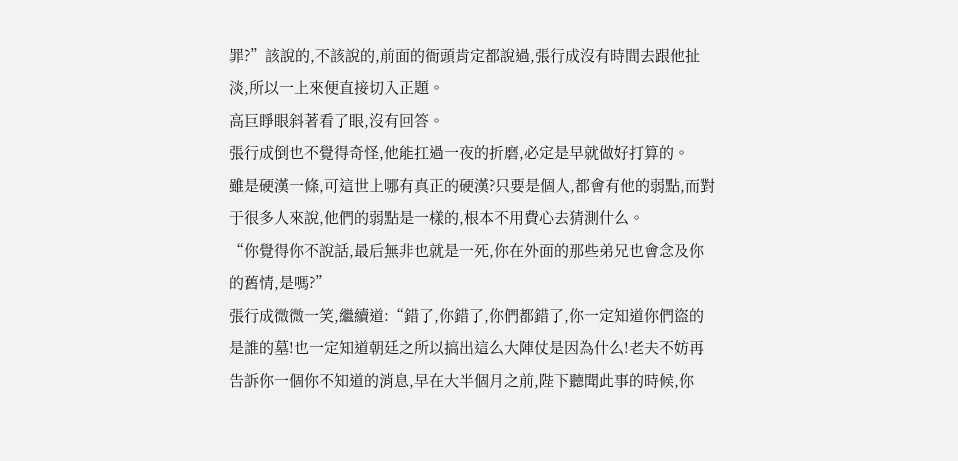罪?”該說的,不該說的,前面的衙頭肯定都說過,張行成沒有時間去跟他扯淡,所以一上來便直接切入正題。
高巨睜眼斜著看了眼,沒有回答。
張行成倒也不覺得奇怪,他能扛過一夜的折磨,必定是早就做好打算的。
雖是硬漢一條,可這世上哪有真正的硬漢?只要是個人,都會有他的弱點,而對于很多人來說,他們的弱點是一樣的,根本不用費心去猜測什么。
“你覺得你不說話,最后無非也就是一死,你在外面的那些弟兄也會念及你的舊情,是嗎?”
張行成微微一笑,繼續道:“錯了,你錯了,你們都錯了,你一定知道你們盜的是誰的墓!也一定知道朝廷之所以搞出這么大陣仗是因為什么!老夫不妨再告訴你一個你不知道的消息,早在大半個月之前,陛下聽聞此事的時候,你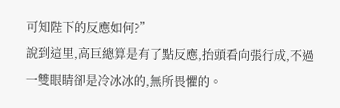可知陛下的反應如何?”
說到這里,高巨總算是有了點反應,抬頭看向張行成,不過一雙眼睛卻是冷冰冰的,無所畏懼的。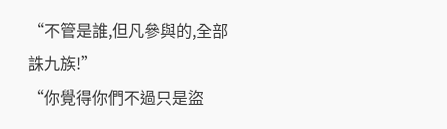“不管是誰,但凡參與的,全部誅九族!”
“你覺得你們不過只是盜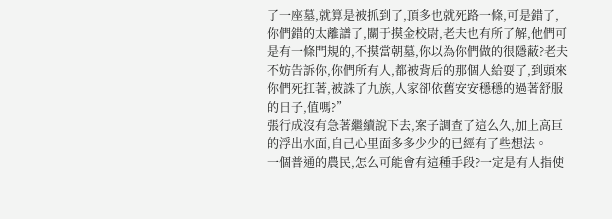了一座墓,就算是被抓到了,頂多也就死路一條,可是錯了,你們錯的太離譜了,關于摸金校尉,老夫也有所了解,他們可是有一條門規的,不摸當朝墓,你以為你們做的很隱蔽?老夫不妨告訴你,你們所有人,都被背后的那個人給耍了,到頭來你們死扛著,被誅了九族,人家卻依舊安安穩穩的過著舒服的日子,值嗎?”
張行成沒有急著繼續說下去,案子調查了這么久,加上高巨的浮出水面,自己心里面多多少少的已經有了些想法。
一個普通的農民,怎么可能會有這種手段?一定是有人指使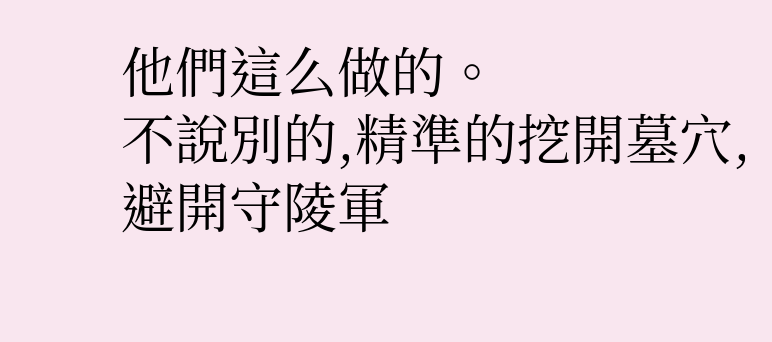他們這么做的。
不說別的,精準的挖開墓穴,避開守陵軍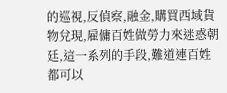的巡視,反偵察,融金,購買西域貨物兌現,雇傭百姓做勞力來迷惑朝廷,這一系列的手段,難道連百姓都可以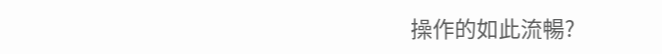操作的如此流暢?